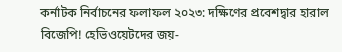কর্নাটক নির্বাচনের ফলাফল ২০২৩: দক্ষিণের প্রবেশদ্বার হারাল বিজেপি! হেভিওয়েটদের জয়-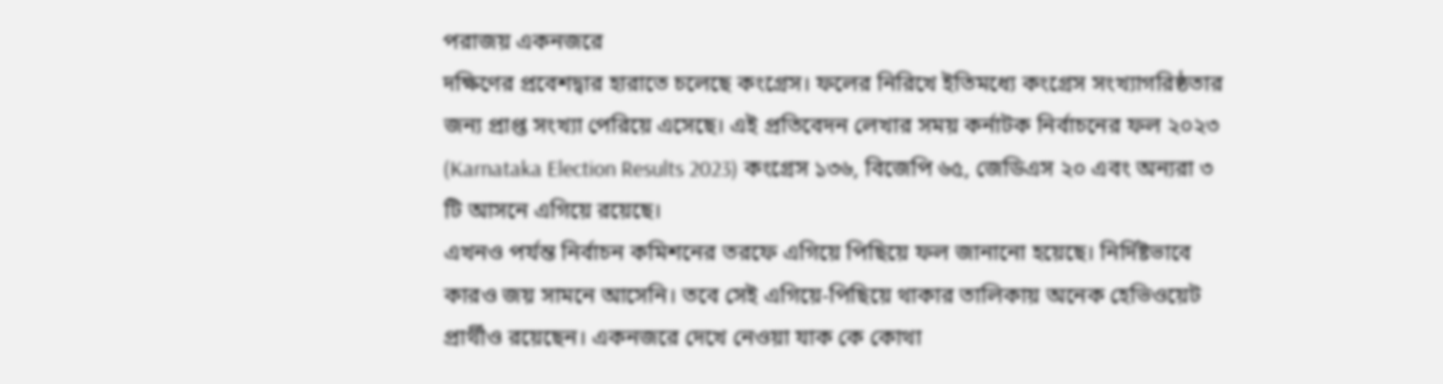পরাজয় একনজরে
দক্ষিণের প্রবেশদ্বার হারাতে চলেছে কংগ্রেস। ফলের নিরিখে ইতিমধ্যে কংগ্রেস সংখ্যাগরিষ্ঠতার জন্য প্রাপ্ত সংখ্যা পেরিয়ে এসেছে। এই প্রতিবেদন লেখার সময় কর্নাটক নির্বাচনের ফল ২০২৩ (Karnataka Election Results 2023) কংগ্রেস ১৩৬, বিজেপি ৬৫, জেডিএস ২০ এবং অন্যরা ৩ টি আসনে এগিয়ে রয়েছে।
এখনও পর্যন্ত নির্বাচন কমিশনের তরফে এগিয়ে পিছিয়ে ফল জানানো হয়েছে। নির্দিষ্টভাবে কারও জয় সামনে আসেনি। তবে সেই এগিয়ে-পিছিয়ে থাকার তালিকায় অনেক হেভিওয়েট প্রার্থীও রয়েছেন। একনজরে দেখে নেওয়া যাক কে কোথা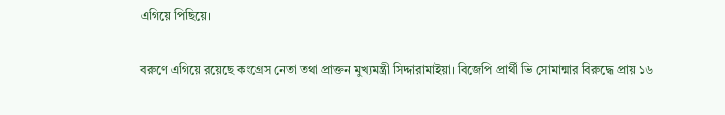এগিয়ে পিছিয়ে।

বরুণে এগিয়ে রয়েছে কংগ্রেস নেতা তথা প্রাক্তন মুখ্যমন্ত্রী সিদ্দারামাইয়া। বিজেপি প্রার্থী ভি সোমান্মার বিরুদ্ধে প্রায় ১৬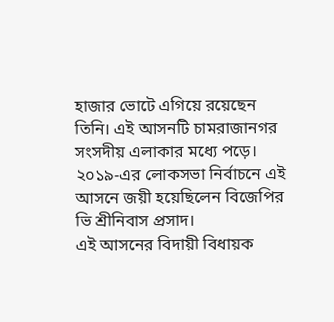হাজার ভোটে এগিয়ে রয়েছেন তিনি। এই আসনটি চামরাজানগর সংসদীয় এলাকার মধ্যে পড়ে। ২০১৯-এর লোকসভা নির্বাচনে এই আসনে জয়ী হয়েছিলেন বিজেপির ভি শ্রীনিবাস প্রসাদ।
এই আসনের বিদায়ী বিধায়ক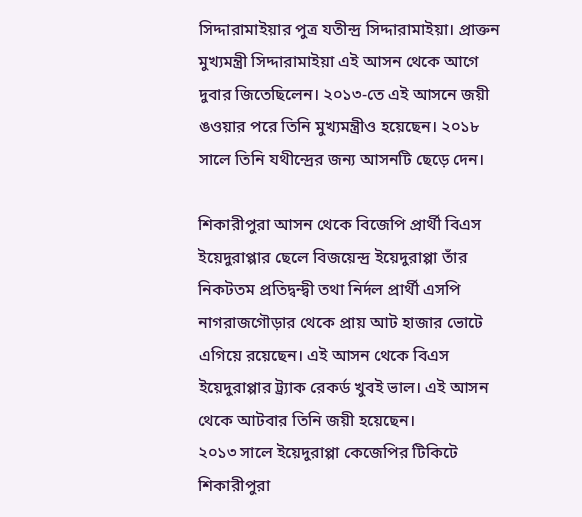সিদ্দারামাইয়ার পুত্র যতীন্দ্র সিদ্দারামাইয়া। প্রাক্তন মুখ্যমন্ত্রী সিদ্দারামাইয়া এই আসন থেকে আগে দুবার জিতেছিলেন। ২০১৩-তে এই আসনে জয়ী ঙওয়ার পরে তিনি মুখ্যমন্ত্রীও হয়েছেন। ২০১৮ সালে তিনি যথীন্দ্রের জন্য আসনটি ছেড়ে দেন।

শিকারীপুরা আসন থেকে বিজেপি প্রার্থী বিএস ইয়েদুরাপ্পার ছেলে বিজয়েন্দ্র ইয়েদুরাপ্পা তাঁর নিকটতম প্রতিদ্বন্দ্বী তথা নির্দল প্রার্থী এসপি নাগরাজগৌড়ার থেকে প্রায় আট হাজার ভোটে এগিয়ে রয়েছেন। এই আসন থেকে বিএস ইয়েদুরাপ্পার ট্র্যাক রেকর্ড খুবই ভাল। এই আসন থেকে আটবার তিনি জয়ী হয়েছেন।
২০১৩ সালে ইয়েদুরাপ্পা কেজেপির টিকিটে শিকারীপুরা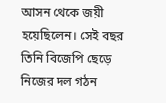আসন থেকে জয়ী হয়েছিলেন। সেই বছর তিনি বিজেপি ছেড়ে নিজের দল গঠন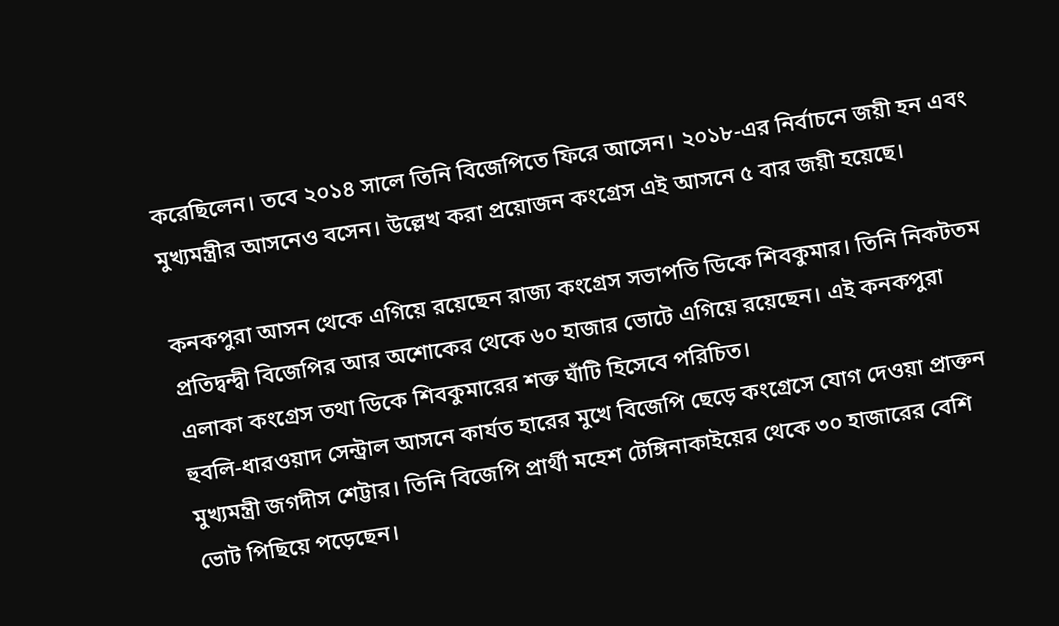করেছিলেন। তবে ২০১৪ সালে তিনি বিজেপিতে ফিরে আসেন। ২০১৮-এর নির্বাচনে জয়ী হন এবং মুখ্যমন্ত্রীর আসনেও বসেন। উল্লেখ করা প্রয়োজন কংগ্রেস এই আসনে ৫ বার জয়ী হয়েছে।

কনকপুরা আসন থেকে এগিয়ে রয়েছেন রাজ্য কংগ্রেস সভাপতি ডিকে শিবকুমার। তিনি নিকটতম প্রতিদ্বন্দ্বী বিজেপির আর অশোকের থেকে ৬০ হাজার ভোটে এগিয়ে রয়েছেন। এই কনকপুরা এলাকা কংগ্রেস তথা ডিকে শিবকুমারের শক্ত ঘাঁটি হিসেবে পরিচিত।
হুবলি-ধারওয়াদ সেন্ট্রাল আসনে কার্যত হারের মুখে বিজেপি ছেড়ে কংগ্রেসে যোগ দেওয়া প্রাক্তন মুখ্যমন্ত্রী জগদীস শেট্টার। তিনি বিজেপি প্রার্থী মহেশ টেঙ্গিনাকাইয়ের থেকে ৩০ হাজারের বেশি ভোট পিছিয়ে পড়েছেন।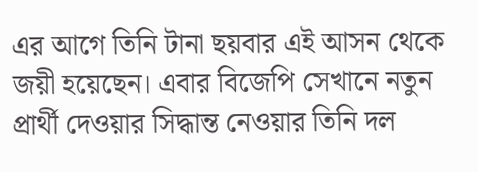এর আগে তিনি টানা ছয়বার এই আসন থেকে জয়ী হয়েছেন। এবার বিজেপি সেখানে নতুন প্রার্থী দেওয়ার সিদ্ধান্ত নেওয়ার তিনি দল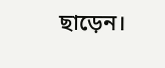ছাড়েন।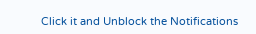Click it and Unblock the Notifications